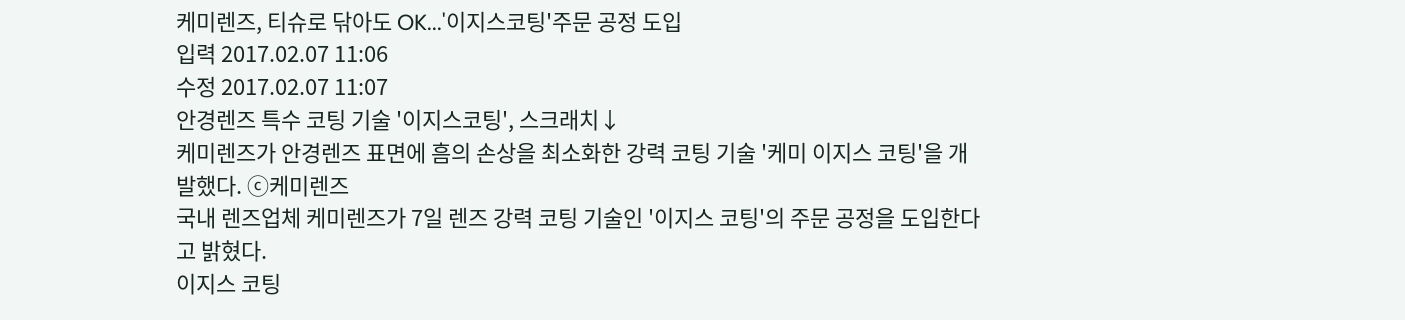케미렌즈, 티슈로 닦아도 OK...'이지스코팅'주문 공정 도입
입력 2017.02.07 11:06
수정 2017.02.07 11:07
안경렌즈 특수 코팅 기술 '이지스코팅', 스크래치↓
케미렌즈가 안경렌즈 표면에 흠의 손상을 최소화한 강력 코팅 기술 '케미 이지스 코팅'을 개발했다. ⓒ케미렌즈
국내 렌즈업체 케미렌즈가 7일 렌즈 강력 코팅 기술인 '이지스 코팅'의 주문 공정을 도입한다고 밝혔다.
이지스 코팅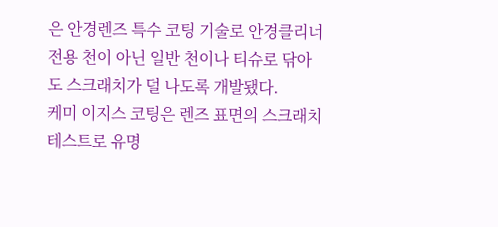은 안경렌즈 특수 코팅 기술로 안경클리너 전용 천이 아닌 일반 천이나 티슈로 닦아도 스크래치가 덜 나도록 개발됐다.
케미 이지스 코팅은 렌즈 표면의 스크래치 테스트로 유명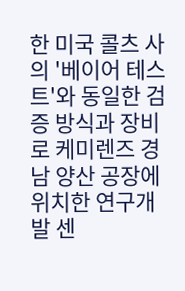한 미국 콜츠 사의 '베이어 테스트'와 동일한 검증 방식과 장비로 케미렌즈 경남 양산 공장에 위치한 연구개발 센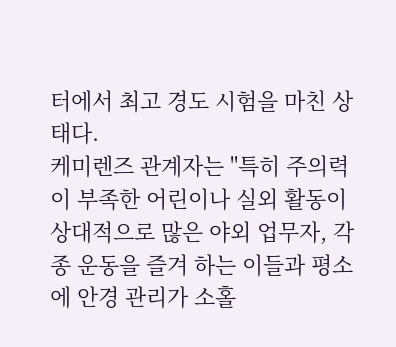터에서 최고 경도 시험을 마친 상태다.
케미렌즈 관계자는 "특히 주의력이 부족한 어린이나 실외 활동이 상대적으로 많은 야외 업무자, 각종 운동을 즐겨 하는 이들과 평소에 안경 관리가 소홀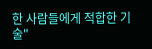한 사람들에게 적합한 기술"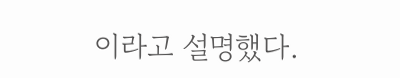이라고 설명했다.